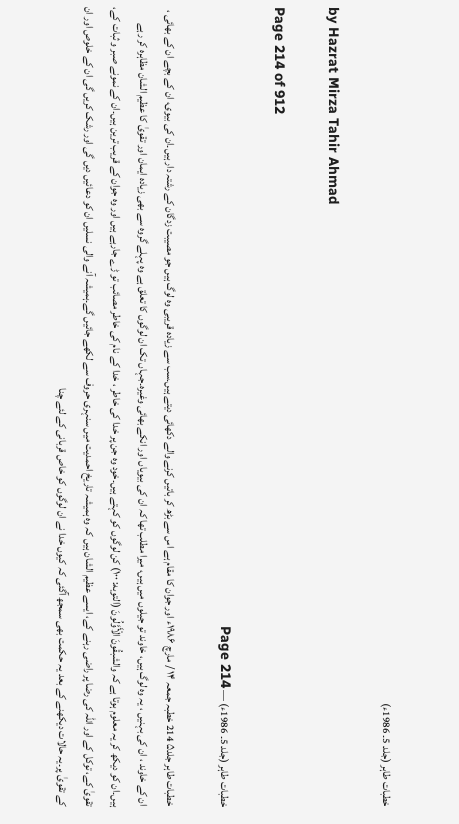خطبات طاہر (جلد 5۔ 1986ء)

by Hazrat Mirza Tahir Ahmad

Page 214 of 912

خطبات طاہر (جلد 5۔ 1986ء) — Page 214

خطبات طاہر جلد۵ 214 خطبہ جمعہ ۱۴ / مارچ ۱۹۸۶ء اور جوان کا مقام ہے اس سے بڑھ کر باتیں کرنے والے دکھائی دیتے ہیں۔سب سے زیادہ قریبی وہ لوگ ہیں جو مصیبت زدگان کے رشتہ دار ہیں۔ان کی بیوی، ان کے بچے ان کے بھائی ، ان کے خاوند ، ان کی بہنیں ، یہ وہ لوگ ہیں، خاوند تو جیلوں میں ہیں، میرا مطلب تھا کہ ان کی بیویاں اور انکے بھائی وغیرہ۔جہاں تک ان لوگوں کا تعلق ہے وہ پہلے گروہ سے بھی زیادہ ایمان اور تقویٰ کا عظیم الشان مظاہرہ کر رہے ہیں۔ان کو دیکھ کر یہ معلوم ہوتا ہے کہ والشبقُونَ الْأَوَّلُونَ (التوبه: ١٠٠) كن لوگوں کو کہتے ہیں۔خود وہ جن پر خدا کی خاطر ، خدا کے نام کی خاطر مصائب تو ڑے جارہے ہیں اور وہ جوان کے قریب ترین ہیں۔ان کے نمونے صبر و ثبات کے، تقویٰ کے، توکل کے اور اللہ کی رضا پر راضی رہنے کے، ایسے عظیم الشان ہیں کہ وہ ہمیشہ تاریخ احمدیت میں سنہری حروف سے لکھے جائیں گے۔ہمیشہ آنے والی نسلیں ان کو دعائیں دیں گی اور رشک کریں گی ان کے خلوص اور ان کے تقویٰ پر۔یہ حالات دیکھنے کے بعد یہ حکمت بھی سمجھ آگئی کہ کیوں خدا نے ان لوگوں کو خاص قربانی کے لئے چنا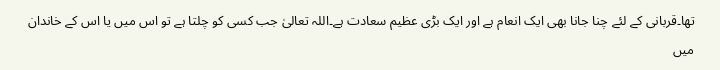تھا۔قربانی کے لئے چنا جانا بھی ایک انعام ہے اور ایک بڑی عظیم سعادت ہے۔اللہ تعالیٰ جب کسی کو چلتا ہے تو اس میں یا اس کے خاندان میں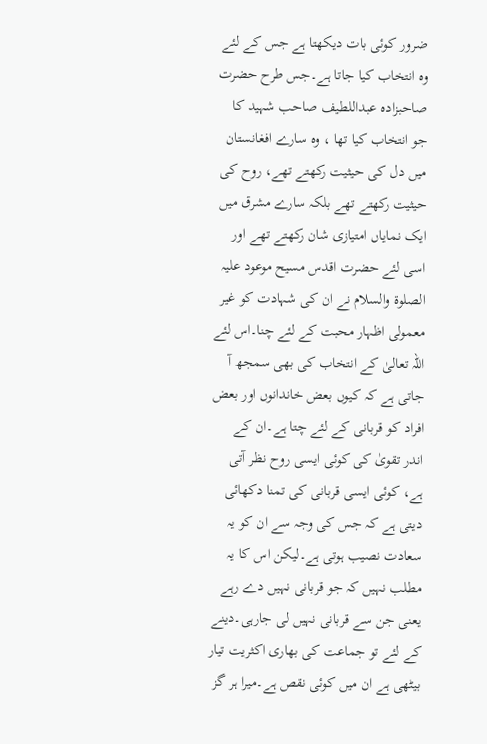ضرور کوئی بات دیکھتا ہے جس کے لئے وہ انتخاب کیا جاتا ہے۔جس طرح حضرت صاحبزادہ عبداللطیف صاحب شہید کا جو انتخاب کیا تھا ، وہ سارے افغانستان میں دل کی حیثیت رکھتے تھے، روح کی حیثیت رکھتے تھے بلکہ سارے مشرق میں ایک نمایاں امتیازی شان رکھتے تھے اور اسی لئے حضرت اقدس مسیح موعود علیہ الصلوۃ والسلام نے ان کی شہادت کو غیر معمولی اظہار محبت کے لئے چنا۔اس لئے اللہ تعالیٰ کے انتخاب کی بھی سمجھ آ جاتی ہے کہ کیوں بعض خاندانوں اور بعض افراد کو قربانی کے لئے چتا ہے۔ان کے اندر تقویٰ کی کوئی ایسی روح نظر آتی ہے، کوئی ایسی قربانی کی تمنا دکھائی دیتی ہے کہ جس کی وجہ سے ان کو یہ سعادت نصیب ہوتی ہے۔لیکن اس کا یہ مطلب نہیں کہ جو قربانی نہیں دے رہے یعنی جن سے قربانی نہیں لی جارہی۔دینے کے لئے تو جماعت کی بھاری اکثریت تیار بیٹھی ہے ان میں کوئی نقص ہے۔میرا ہر گز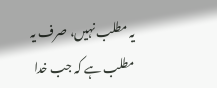یہ مطلب نہیں، صرف یہ مطلب ہے کہ جب خدا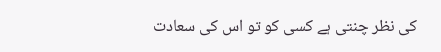کی نظر چنتی ہے کسی کو تو اس کی سعادت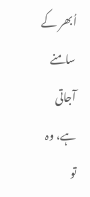اُبھر کے سامنے آجاتی ہے، وہ تو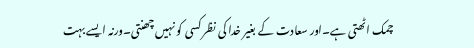چمک اٹھتی ہے۔اور سعادت کے بغیر خدا کی نظر کسی کو نہیں چھنتی۔ورنہ ایسے بہت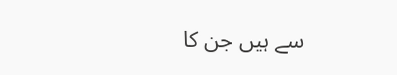سے ہیں جن کا